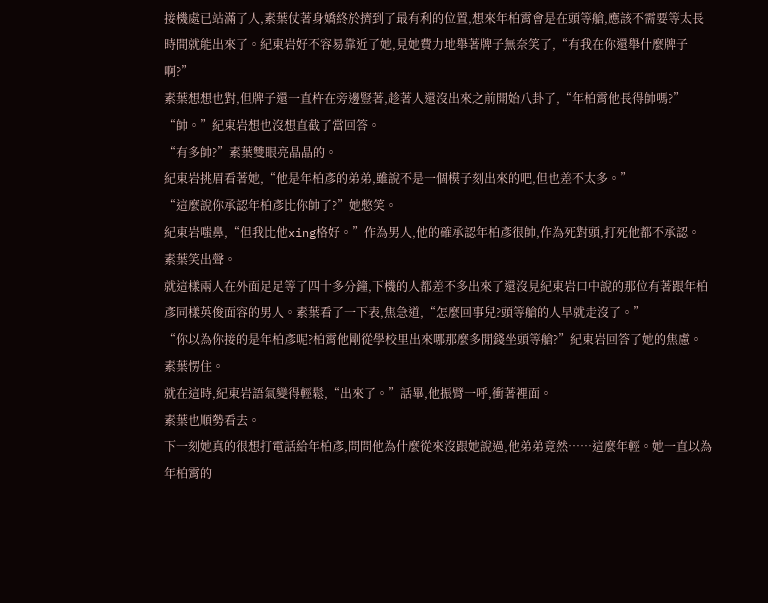接機處已站滿了人,素葉仗著身嬌終於擠到了最有利的位置,想來年柏霄會是在頭等艙,應該不需要等太長時間就能出來了。紀東岩好不容易靠近了她,見她費力地舉著牌子無奈笑了,“有我在你還舉什麼牌子啊?”
素葉想想也對,但牌子還一直杵在旁邊豎著,趁著人還沒出來之前開始八卦了,“年柏霄他長得帥嗎?”
“帥。”紀東岩想也沒想直截了當回答。
“有多帥?”素葉雙眼亮晶晶的。
紀東岩挑眉看著她,“他是年柏彥的弟弟,雖說不是一個模子刻出來的吧,但也差不太多。”
“這麼說你承認年柏彥比你帥了?”她憋笑。
紀東岩嗤鼻,“但我比他xing格好。”作為男人,他的確承認年柏彥很帥,作為死對頭,打死他都不承認。
素葉笑出聲。
就這樣兩人在外面足足等了四十多分鐘,下機的人都差不多出來了還沒見紀東岩口中說的那位有著跟年柏彥同樣英俊面容的男人。素葉看了一下表,焦急道,“怎麼回事兒?頭等艙的人早就走沒了。”
“你以為你接的是年柏彥呢?柏霄他剛從學校里出來哪那麼多閒錢坐頭等艙?”紀東岩回答了她的焦慮。
素葉愣住。
就在這時,紀東岩語氣變得輕鬆,“出來了。”話畢,他振臂一呼,衝著裡面。
素葉也順勢看去。
下一刻她真的很想打電話給年柏彥,問問他為什麼從來沒跟她說過,他弟弟竟然……這麼年輕。她一直以為年柏霄的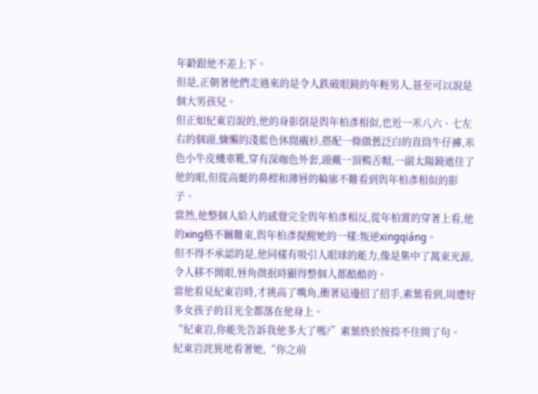年齡跟他不差上下。
但是,正朝著他們走過來的是令人跌破眼鏡的年輕男人,甚至可以說是個大男孩兒。
但正如紀東岩說的,他的身影倒是與年柏彥相似,也近一米八六、七左右的個頭,慵懶的淺藍色休閒襯衫,搭配一條做舊泛白的直筒牛仔褲,米色小牛皮機車靴,穿有深咖色外套,頭戴一頂鴨舌帽,一副太陽鏡遮住了他的眼,但從高蜓的鼻樑和薄唇的輪廓不難看到與年柏彥相似的影子。
當然,他整個人給人的感覺完全與年柏彥相反,從年柏霄的穿著上看,他的xing格不羈難束,與年柏彥提醒她的一樣:叛逆xingqiáng。
但不得不承認的是,他同樣有吸引人眼球的能力,像是集中了萬束光源,令人移不開眼,唇角微抿時顯得整個人都酷酷的。
當他看見紀東岩時,才挑高了嘴角,衝著這邊招了招手,素葉看到,周遭好多女孩子的目光全都落在他身上。
“紀東岩,你能先告訴我他多大了嗎?”素葉終於按捺不住問了句。
紀東岩詫異地看著她,“你之前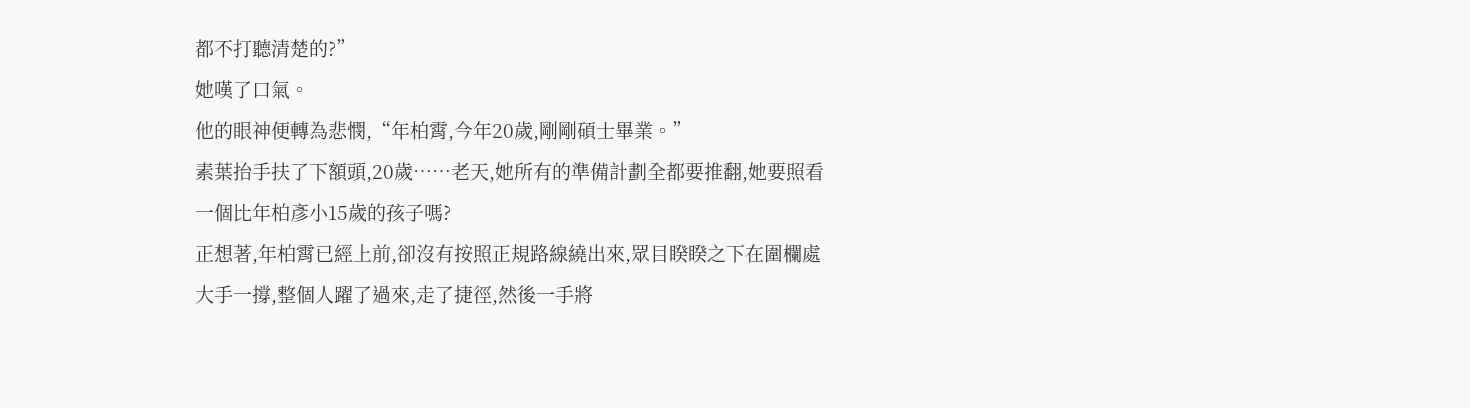都不打聽清楚的?”
她嘆了口氣。
他的眼神便轉為悲憫,“年柏霄,今年20歲,剛剛碩士畢業。”
素葉抬手扶了下額頭,20歲……老天,她所有的準備計劃全都要推翻,她要照看一個比年柏彥小15歲的孩子嗎?
正想著,年柏霄已經上前,卻沒有按照正規路線繞出來,眾目睽睽之下在圍欄處大手一撐,整個人躍了過來,走了捷徑,然後一手將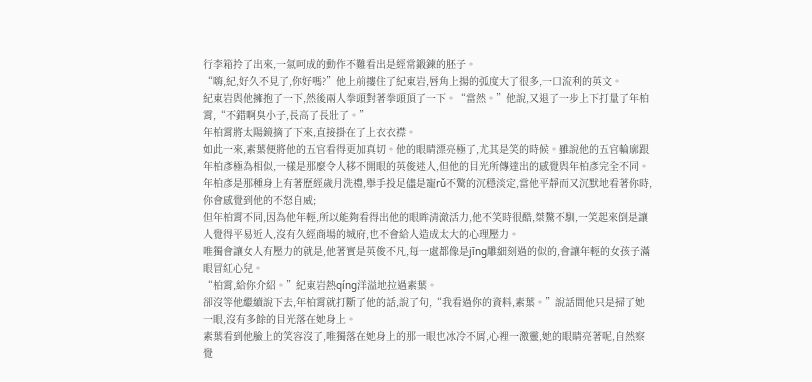行李箱拎了出來,一氣呵成的動作不難看出是經常鍛鍊的胚子。
“嗨,紀,好久不見了,你好嗎?”他上前摟住了紀東岩,唇角上揚的弧度大了很多,一口流利的英文。
紀東岩與他擁抱了一下,然後兩人拳頭對著拳頭頂了一下。“當然。”他說,又退了一步上下打量了年柏霄,“不錯啊臭小子,長高了長壯了。”
年柏霄將太陽鏡摘了下來,直接掛在了上衣衣襟。
如此一來,素葉便將他的五官看得更加真切。他的眼睛漂亮極了,尤其是笑的時候。雖說他的五官輪廓跟年柏彥極為相似,一樣是那麼令人移不開眼的英俊迷人,但他的目光所傳達出的感覺與年柏彥完全不同。
年柏彥是那種身上有著歷經歲月洗禮,舉手投足儘是寵rǔ不驚的沉穩淡定,當他平靜而又沉默地看著你時,你會感覺到他的不怒自威;
但年柏霄不同,因為他年輕,所以能夠看得出他的眼眸清澈活力,他不笑時很酷,桀驁不馴,一笑起來倒是讓人覺得平易近人,沒有久經商場的城府,也不會給人造成太大的心理壓力。
唯獨會讓女人有壓力的就是,他著實是英俊不凡,每一處都像是jīng雕細刻過的似的,會讓年輕的女孩子滿眼冒紅心兒。
“柏霄,給你介紹。”紀東岩熱qíng洋溢地拉過素葉。
卻沒等他繼續說下去,年柏霄就打斷了他的話,說了句,“我看過你的資料,素葉。”說話間他只是掃了她一眼,沒有多餘的目光落在她身上。
素葉看到他臉上的笑容沒了,唯獨落在她身上的那一眼也冰冷不屑,心裡一激靈,她的眼睛亮著呢,自然察覺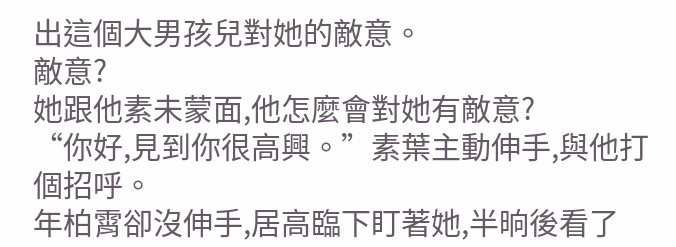出這個大男孩兒對她的敵意。
敵意?
她跟他素未蒙面,他怎麼會對她有敵意?
“你好,見到你很高興。”素葉主動伸手,與他打個招呼。
年柏霄卻沒伸手,居高臨下盯著她,半晌後看了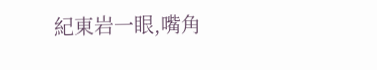紀東岩一眼,嘴角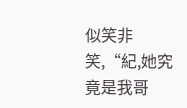似笑非笑,“紀,她究竟是我哥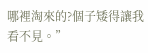哪裡淘來的?個子矮得讓我看不見。”